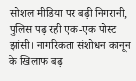सोशल मीडिया पर बढ़ी निगरानी, पुलिस पढ़ रही एक-एक पोस्ट
झांसी। नागरिकता संशोधन कानून के खिलाफ बढ़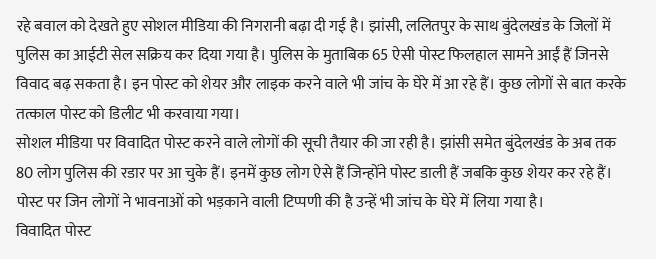रहे बवाल को देखते हुए सोशल मीडिया की निगरानी बढ़ा दी गई है। झांसी, ललितपुर के साथ बुंदेलखंड के जिलों में पुलिस का आईटी सेल सक्रिय कर दिया गया है। पुलिस के मुताबिक 65 ऐसी पोस्ट फिलहाल सामने आईं हैं जिनसे विवाद बढ़ सकता है। इन पोस्ट को शेयर और लाइक करने वाले भी जांच के घेरे में आ रहे हैं। कुछ लोगों से बात करके तत्काल पोस्ट को डिलीट भी करवाया गया।
सोशल मीडिया पर विवादित पोस्ट करने वाले लोगों की सूची तैयार की जा रही है। झांसी समेत बुंदेलखंड के अब तक 80 लोग पुलिस की रडार पर आ चुके हैं। इनमें कुछ लोग ऐसे हैं जिन्होंने पोस्ट डाली हैं जबकि कुछ शेयर कर रहे हैं। पोस्ट पर जिन लोगों ने भावनाओं को भड़काने वाली टिप्पणी की है उन्हें भी जांच के घेरे में लिया गया है।
विवादित पोस्ट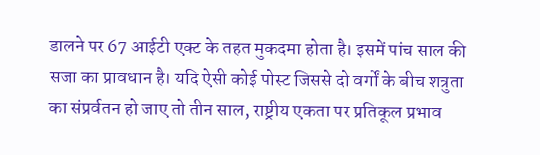डालने पर 67 आईटी एक्ट के तहत मुकदमा होता है। इसमें पांच साल की सजा का प्रावधान है। यदि ऐसी कोई पोस्ट जिससे दो वर्गों के बीच शत्रुता का संप्रर्वतन हो जाए तो तीन साल, राष्ट्रीय एकता पर प्रतिकूल प्रभाव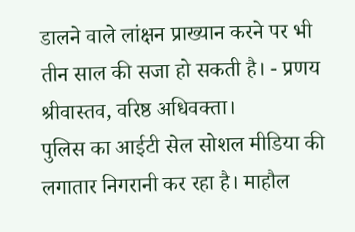डालने वाले लांक्षन प्राख्यान करने पर भी तीन साल की सजा हो सकती है। - प्रणय श्रीवास्तव, वरिष्ठ अधिवक्ता।
पुलिस का आईटी सेल सोशल मीडिया की लगातार निगरानी कर रहा है। माहौल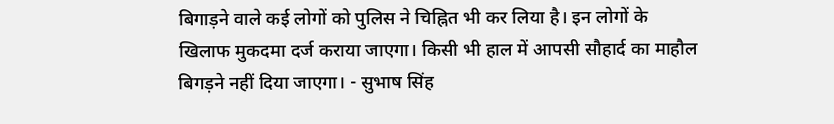बिगाड़ने वाले कई लोगों को पुलिस ने चिह्नित भी कर लिया है। इन लोगों के खिलाफ मुकदमा दर्ज कराया जाएगा। किसी भी हाल में आपसी सौहार्द का माहौल बिगड़ने नहीं दिया जाएगा। - सुभाष सिंह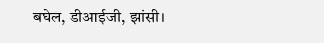बघेल, डीआईजी, झांसी।